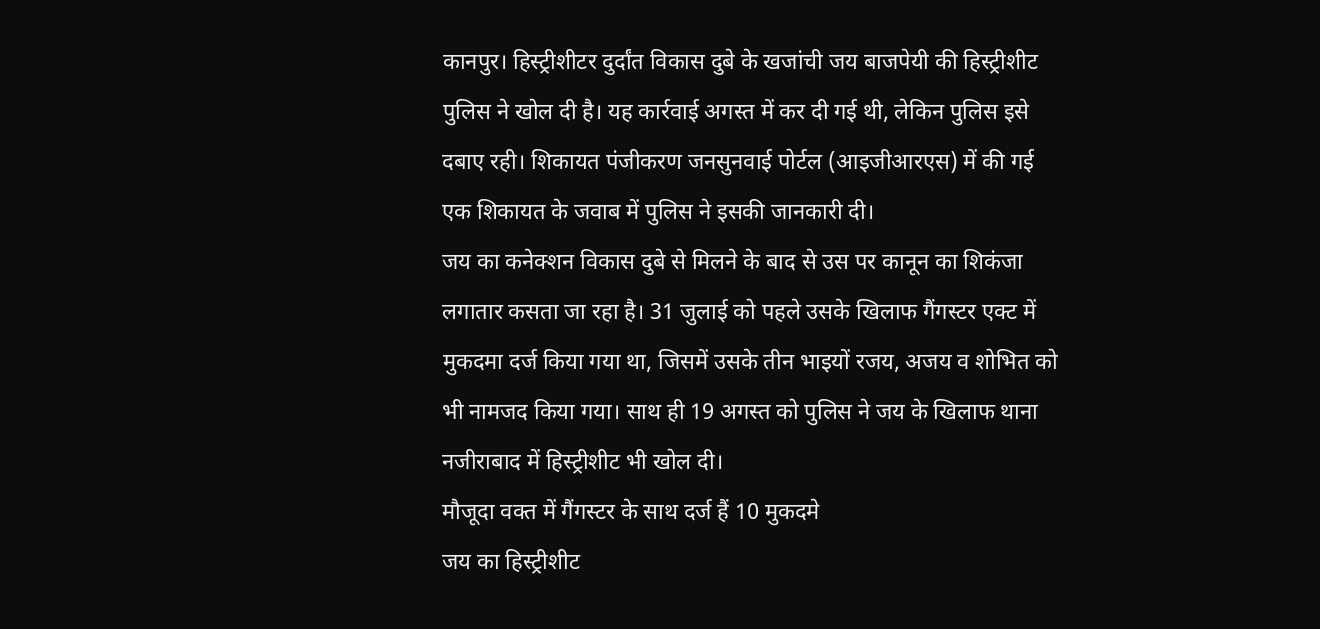कानपुर। हिस्ट्रीशीटर दुर्दांत विकास दुबे के खजांची जय बाजपेयी की हिस्ट्रीशीट पुलिस ने खोल दी है। यह कार्रवाई अगस्त में कर दी गई थी, लेकिन पुलिस इसे दबाए रही। शिकायत पंजीकरण जनसुनवाई पोर्टल (आइजीआरएस) में की गई एक शिकायत के जवाब में पुलिस ने इसकी जानकारी दी।
जय का कनेक्शन विकास दुबे से मिलने के बाद से उस पर कानून का शिकंजा लगातार कसता जा रहा है। 31 जुलाई को पहले उसके खिलाफ गैंगस्टर एक्ट में मुकदमा दर्ज किया गया था, जिसमें उसके तीन भाइयों रजय, अजय व शोभित को भी नामजद किया गया। साथ ही 19 अगस्त को पुलिस ने जय के खिलाफ थाना नजीराबाद में हिस्ट्रीशीट भी खोल दी।
मौजूदा वक्त में गैंगस्टर के साथ दर्ज हैं 10 मुकदमे
जय का हिस्ट्रीशीट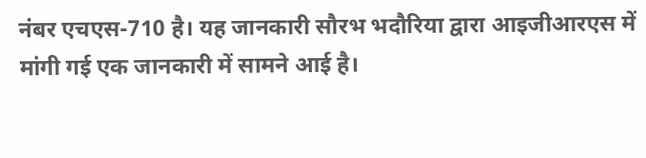नंबर एचएस-710 है। यह जानकारी सौरभ भदौरिया द्वारा आइजीआरएस में मांगी गई एक जानकारी में सामने आई है।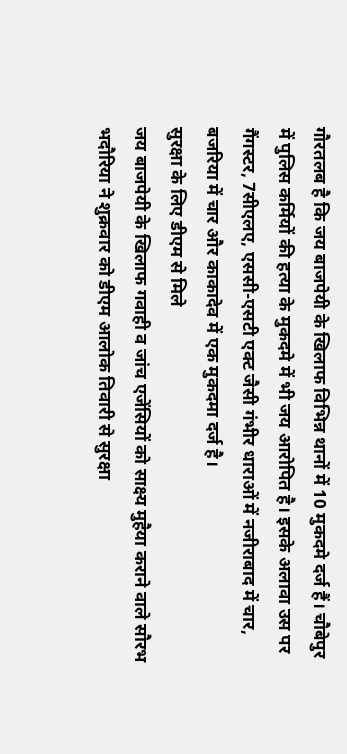गौरतलब है कि जय बाजपेयी के खिलाफ विभिन्न थानों में 10 मुकदमे दर्ज हैं। चौबेपुर में पुलिस कर्मियों की हत्या के मुकदमे में भी जय आरोपित है। इसके अलावा उस पर गैंगस्टर, 7सीएलए, एससी-एसटी एक्ट जैसी गंभीर धाराओं में नजीराबाद में चार, बजरिया में चार और काकादेव में एक मुकदमा दर्ज है।
सुरक्षा के लिए डीएम से मिले
जय बाजपेयी के खिलाफ गवाही व जांच एजेंसियों को साक्ष्य मुहैया कराने वाले सौरभ भदौरिया ने शुक्रवार को डीएम आलोक तिवारी से सुरक्षा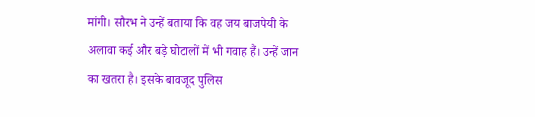मांगी। सौरभ ने उन्हें बताया कि वह जय बाजपेयी के अलावा कई और बड़े घोटालों में भी गवाह हैं। उन्हें जान का खतरा है। इसके बावजूद पुलिस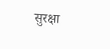सुरक्षा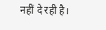नहीं दे रही है।